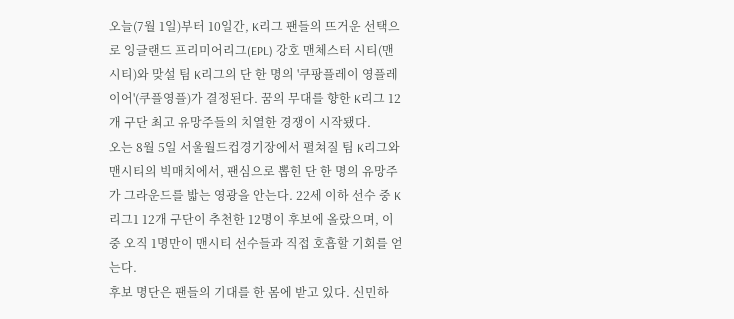오늘(7월 1일)부터 10일간, K리그 팬들의 뜨거운 선택으로 잉글랜드 프리미어리그(EPL) 강호 맨체스터 시티(맨시티)와 맞설 팀 K리그의 단 한 명의 '쿠팡플레이 영플레이어'(쿠플영플)가 결정된다. 꿈의 무대를 향한 K리그 12개 구단 최고 유망주들의 치열한 경쟁이 시작됐다.
오는 8월 5일 서울월드컵경기장에서 펼쳐질 팀 K리그와 맨시티의 빅매치에서, 팬심으로 뽑힌 단 한 명의 유망주가 그라운드를 밟는 영광을 안는다. 22세 이하 선수 중 K리그1 12개 구단이 추천한 12명이 후보에 올랐으며, 이 중 오직 1명만이 맨시티 선수들과 직접 호흡할 기회를 얻는다.
후보 명단은 팬들의 기대를 한 몸에 받고 있다. 신민하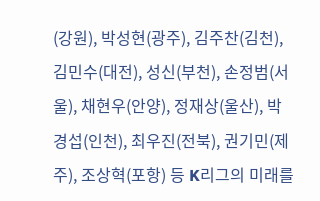(강원), 박성현(광주), 김주찬(김천), 김민수(대전), 성신(부천), 손정범(서울), 채현우(안양), 정재상(울산), 박경섭(인천), 최우진(전북), 권기민(제주), 조상혁(포항) 등 K리그의 미래를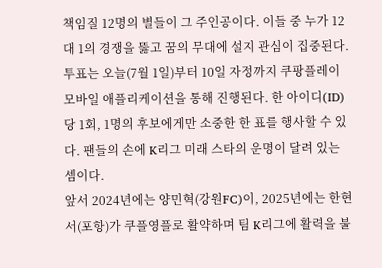책임질 12명의 별들이 그 주인공이다. 이들 중 누가 12대 1의 경쟁을 뚫고 꿈의 무대에 설지 관심이 집중된다.
투표는 오늘(7월 1일)부터 10일 자정까지 쿠팡플레이 모바일 애플리케이션을 통해 진행된다. 한 아이디(ID)당 1회, 1명의 후보에게만 소중한 한 표를 행사할 수 있다. 팬들의 손에 K리그 미래 스타의 운명이 달려 있는 셈이다.
앞서 2024년에는 양민혁(강원FC)이, 2025년에는 한현서(포항)가 쿠플영플로 활약하며 팀 K리그에 활력을 불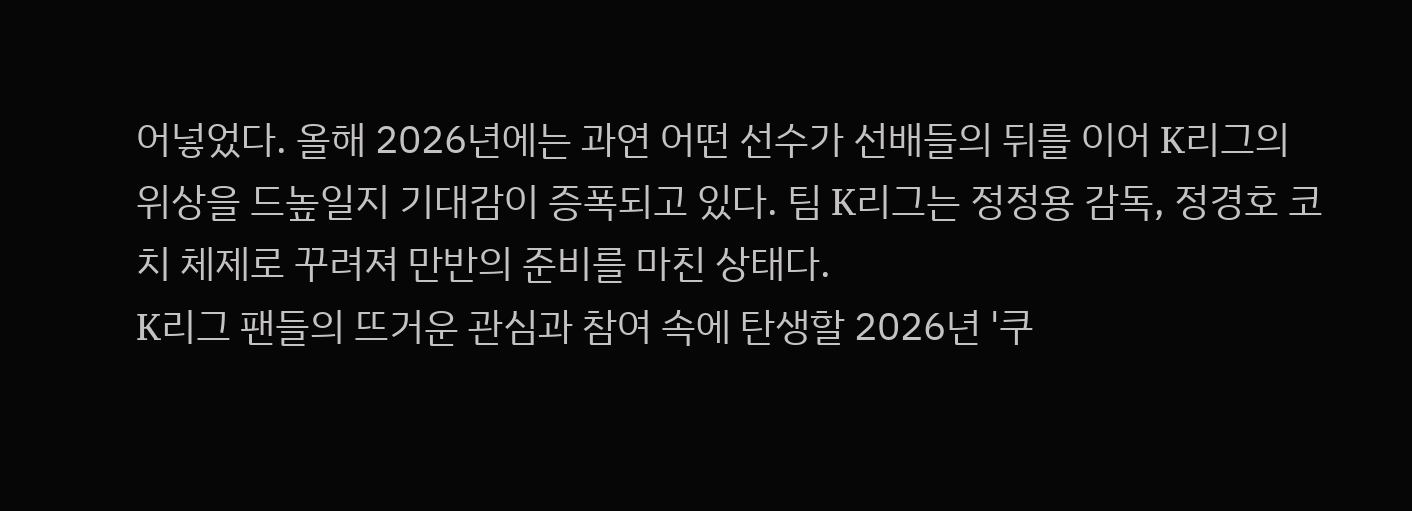어넣었다. 올해 2026년에는 과연 어떤 선수가 선배들의 뒤를 이어 K리그의 위상을 드높일지 기대감이 증폭되고 있다. 팀 K리그는 정정용 감독, 정경호 코치 체제로 꾸려져 만반의 준비를 마친 상태다.
K리그 팬들의 뜨거운 관심과 참여 속에 탄생할 2026년 '쿠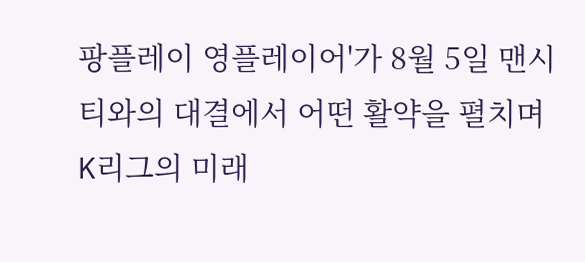팡플레이 영플레이어'가 8월 5일 맨시티와의 대결에서 어떤 활약을 펼치며 K리그의 미래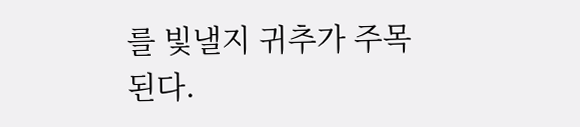를 빛낼지 귀추가 주목된다.